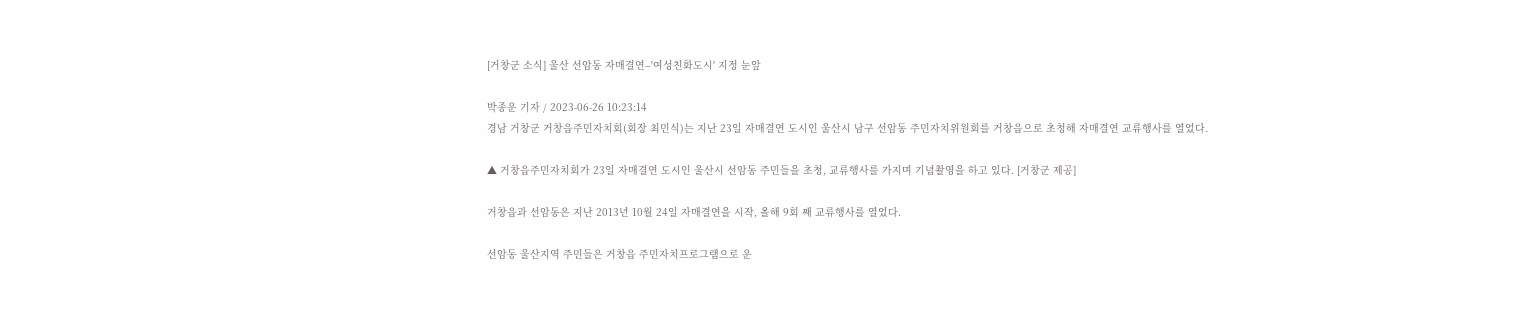[거창군 소식] 울산 선암동 자매결연–'여성친화도시' 지정 눈앞

박종운 기자 / 2023-06-26 10:23:14
경남 거창군 거창읍주민자치회(회장 최민식)는 지난 23일 자매결연 도시인 울산시 남구 선암동 주민자치위원회를 거창읍으로 초청해 자매결연 교류행사를 열었다.

▲ 거창읍주민자치회가 23일 자매결연 도시인 울산시 선암동 주민들을 초청, 교류행사를 가지며 기념촬영을 하고 있다. [거창군 제공]

거창읍과 선암동은 지난 2013년 10월 24일 자매결연을 시작, 올해 9회 째 교류행사를 열었다.

선암동 울산지역 주민들은 거창읍 주민자치프로그램으로 운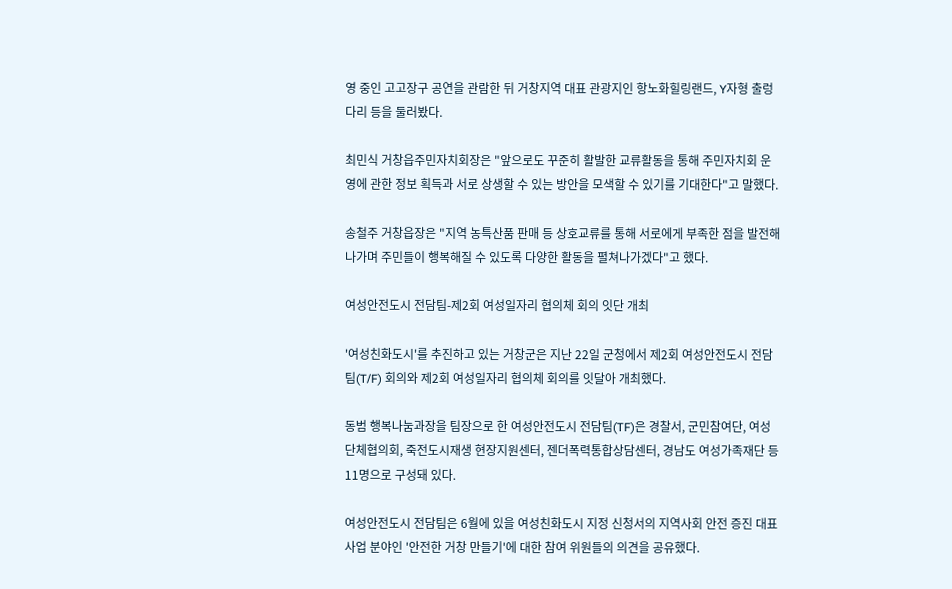영 중인 고고장구 공연을 관람한 뒤 거창지역 대표 관광지인 항노화힐링랜드, Y자형 출렁다리 등을 둘러봤다.

최민식 거창읍주민자치회장은 "앞으로도 꾸준히 활발한 교류활동을 통해 주민자치회 운영에 관한 정보 획득과 서로 상생할 수 있는 방안을 모색할 수 있기를 기대한다"고 말했다.

송철주 거창읍장은 "지역 농특산품 판매 등 상호교류를 통해 서로에게 부족한 점을 발전해 나가며 주민들이 행복해질 수 있도록 다양한 활동을 펼쳐나가겠다"고 했다.

여성안전도시 전담팀-제2회 여성일자리 협의체 회의 잇단 개최

'여성친화도시'를 추진하고 있는 거창군은 지난 22일 군청에서 제2회 여성안전도시 전담팀(T/F) 회의와 제2회 여성일자리 협의체 회의를 잇달아 개최했다.

동범 행복나눔과장을 팀장으로 한 여성안전도시 전담팀(TF)은 경찰서, 군민참여단, 여성단체협의회, 죽전도시재생 현장지원센터, 젠더폭력통합상담센터, 경남도 여성가족재단 등 11명으로 구성돼 있다.

여성안전도시 전담팀은 6월에 있을 여성친화도시 지정 신청서의 지역사회 안전 증진 대표사업 분야인 '안전한 거창 만들기'에 대한 참여 위원들의 의견을 공유했다.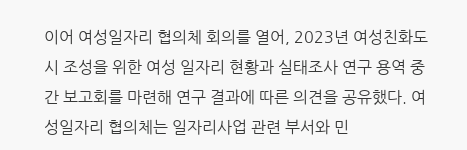이어 여성일자리 협의체 회의를 열어, 2023년 여성친화도시 조성을 위한 여성 일자리 현황과 실태조사 연구 용역 중간 보고회를 마련해 연구 결과에 따른 의견을 공유했다. 여성일자리 협의체는 일자리사업 관련 부서와 민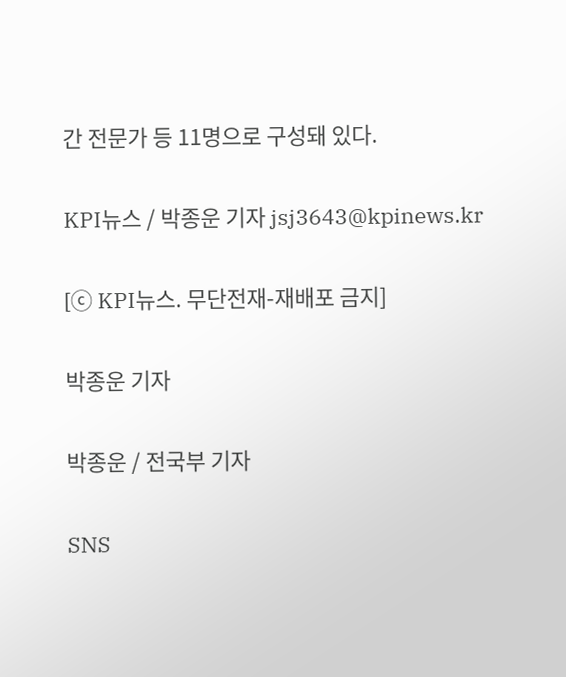간 전문가 등 11명으로 구성돼 있다.

KPI뉴스 / 박종운 기자 jsj3643@kpinews.kr

[ⓒ KPI뉴스. 무단전재-재배포 금지]

박종운 기자

박종운 / 전국부 기자

SNS